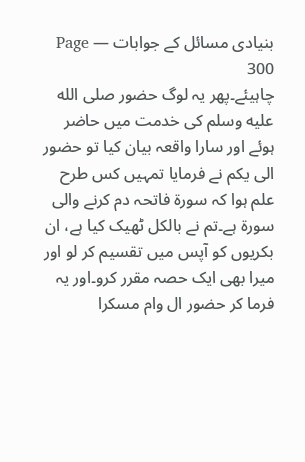بنیادی مسائل کے جوابات — Page 300
چاہیئے۔پھر یہ لوگ حضور صلى الله عليه وسلم کی خدمت میں حاضر ہوئے اور سارا واقعہ بیان کیا تو حضور الی یکم نے فرمایا تمہیں کس طرح علم ہوا کہ سورۃ فاتحہ دم کرنے والی سورۃ ہے۔تم نے بالکل ٹھیک کیا ہے، ان بکریوں کو آپس میں تقسیم کر لو اور میرا بھی ایک حصہ مقرر کرو۔اور یہ فرما کر حضور ال وام مسکرا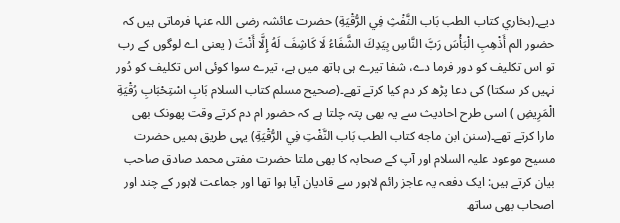دیے۔(بخاري كتاب الطب بَاب النَّفْثِ فِي الرُّقْيَةِ) حضرت عائشہ رضی اللہ عنہا فرماتی ہیں کہ حضور الم أَذْهِبِ الْبَأْسَ رَبَّ النَّاسِ بِيَدِكَ الشَّفَاءُ لَا كَاشِفَ لَهُ إِلَّا أَنْتَ ( یعنی اے لوگوں کے رب تو اس تکلیف کو دور فرما دے، شفا تیرے ہی ہاتھ میں ہے، تیرے سوا کوئی اس تکلیف کو دُور نہیں کر سکتا) کی دعا پڑھ کر دم کیا کرتے تھے۔(صحیح مسلم کتاب السلام بَابِ اسْتِحْبَابِ رُقْيَةِ الْمَرِيضِ ) اسی طرح احادیث سے یہ بھی پتہ چلتا ہے کہ حضور ام دم کرتے وقت پھونک بھی مارا کرتے تھے۔(سنن ابن ماجه كتاب الطب بَاب النَّفْتِ فِي الرُّقْيَةِ) یہی طریق ہمیں حضرت مسیح موعود علیہ السلام اور آپ کے صحابہ کا بھی ملتا حضرت مفتی محمد صادق صاحب بیان کرتے ہیں: ایک دفعہ یہ عاجز رائم لاہور سے قادیان آیا ہوا تھا اور جماعت لاہور کے چند اور اصحاب بھی ساتھ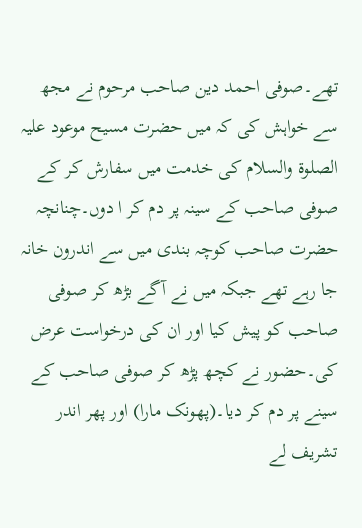تھے۔صوفی احمد دین صاحب مرحوم نے مجھ سے خواہش کی کہ میں حضرت مسیح موعود علیہ الصلوۃ والسلام کی خدمت میں سفارش کر کے صوفی صاحب کے سینہ پر دم کر ا دوں۔چنانچہ حضرت صاحب کوچہ بندی میں سے اندرون خانہ جا رہے تھے جبکہ میں نے آگے بڑھ کر صوفی صاحب کو پیش کیا اور ان کی درخواست عرض کی۔حضور نے کچھ پڑھ کر صوفی صاحب کے سینے پر دم کر دیا۔(پھونک مارا) اور پھر اندر تشریف لے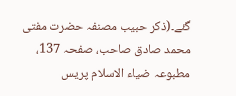گئے۔(ذکر حبیب مصنفہ حضرت مفتی محمد صادق صاحب، صفحہ 137، مطبوعہ ضیاء الاسلام پریس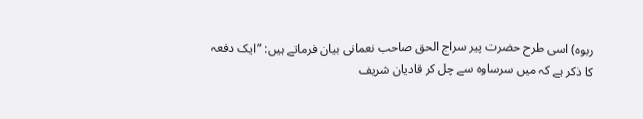ربوہ) اسی طرح حضرت پیر سراج الحق صاحب نعمانی بیان فرماتے ہیں: ”ایک دفعہ کا ذکر ہے کہ میں سرساوہ سے چل کر قادیان شریف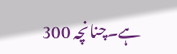ہے۔چنانچہ 300